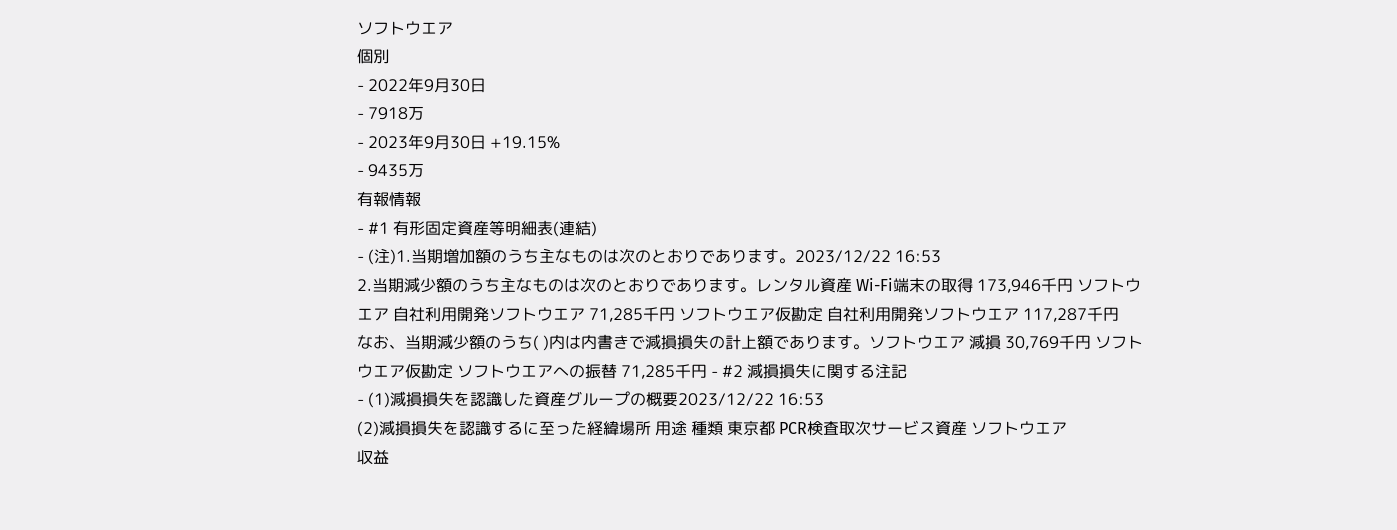ソフトウエア
個別
- 2022年9月30日
- 7918万
- 2023年9月30日 +19.15%
- 9435万
有報情報
- #1 有形固定資産等明細表(連結)
- (注)1.当期増加額のうち主なものは次のとおりであります。2023/12/22 16:53
2.当期減少額のうち主なものは次のとおりであります。レンタル資産 Wi-Fi端末の取得 173,946千円 ソフトウエア 自社利用開発ソフトウエア 71,285千円 ソフトウエア仮勘定 自社利用開発ソフトウエア 117,287千円
なお、当期減少額のうち( )内は内書きで減損損失の計上額であります。ソフトウエア 減損 30,769千円 ソフトウエア仮勘定 ソフトウエアへの振替 71,285千円 - #2 減損損失に関する注記
- (1)減損損失を認識した資産グループの概要2023/12/22 16:53
(2)減損損失を認識するに至った経緯場所 用途 種類 東京都 PCR検査取次サービス資産 ソフトウエア
収益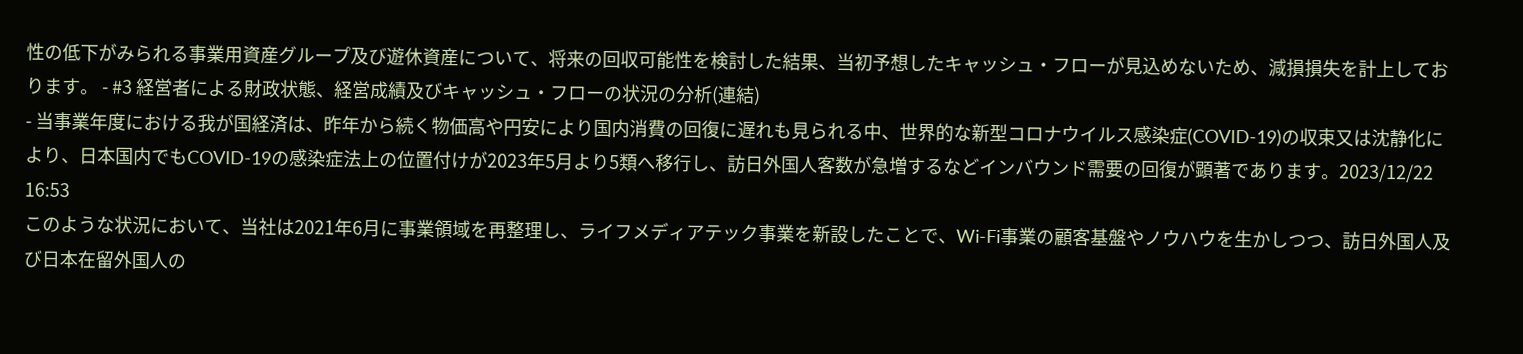性の低下がみられる事業用資産グループ及び遊休資産について、将来の回収可能性を検討した結果、当初予想したキャッシュ・フローが見込めないため、減損損失を計上しております。 - #3 経営者による財政状態、経営成績及びキャッシュ・フローの状況の分析(連結)
- 当事業年度における我が国経済は、昨年から続く物価高や円安により国内消費の回復に遅れも見られる中、世界的な新型コロナウイルス感染症(COVID-19)の収束又は沈静化により、日本国内でもCOVID-19の感染症法上の位置付けが2023年5月より5類へ移行し、訪日外国人客数が急増するなどインバウンド需要の回復が顕著であります。2023/12/22 16:53
このような状況において、当社は2021年6月に事業領域を再整理し、ライフメディアテック事業を新設したことで、Wi-Fi事業の顧客基盤やノウハウを生かしつつ、訪日外国人及び日本在留外国人の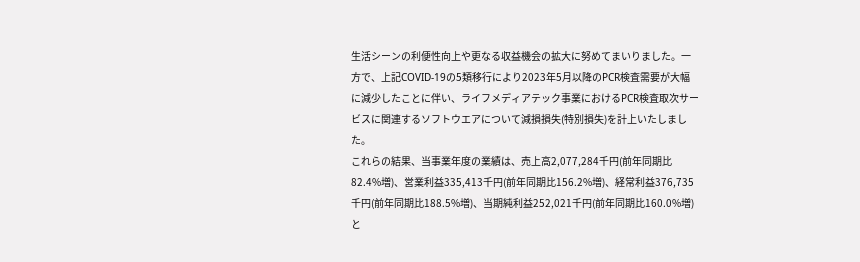生活シーンの利便性向上や更なる収益機会の拡大に努めてまいりました。一方で、上記COVID-19の5類移行により2023年5月以降のPCR検査需要が大幅に減少したことに伴い、ライフメディアテック事業におけるPCR検査取次サービスに関連するソフトウエアについて減損損失(特別損失)を計上いたしました。
これらの結果、当事業年度の業績は、売上高2,077,284千円(前年同期比82.4%増)、営業利益335,413千円(前年同期比156.2%増)、経常利益376,735千円(前年同期比188.5%増)、当期純利益252,021千円(前年同期比160.0%増)と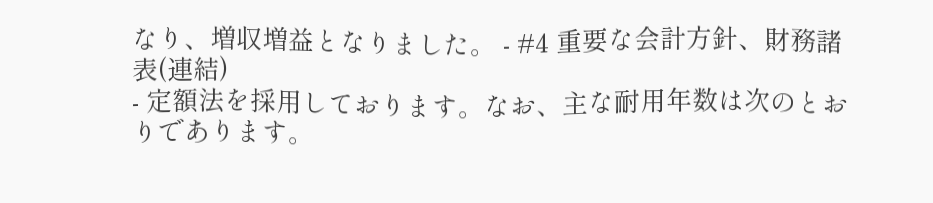なり、増収増益となりました。 - #4 重要な会計方針、財務諸表(連結)
- 定額法を採用しております。なお、主な耐用年数は次のとおりであります。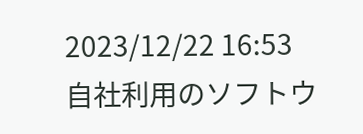2023/12/22 16:53
自社利用のソフトウ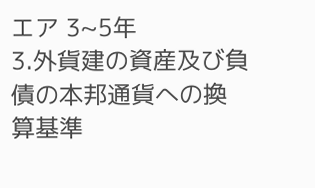エア 3~5年
3.外貨建の資産及び負債の本邦通貨への換算基準